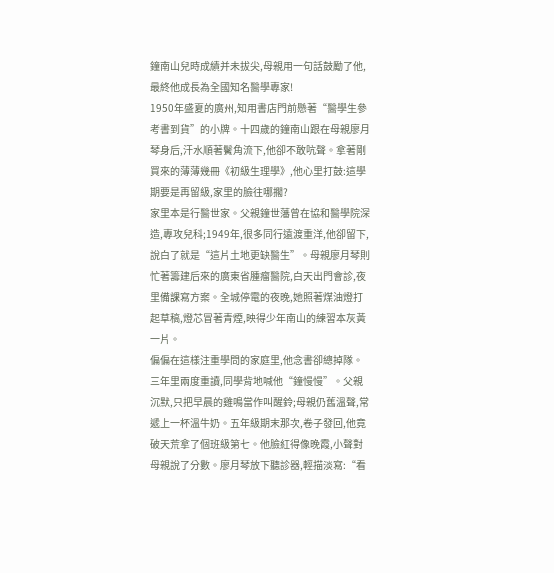鐘南山兒時成績并未拔尖,母親用一句話鼓勵了他,最終他成長為全國知名醫學專家!
1950年盛夏的廣州,知用書店門前懸著“醫學生參考書到貨”的小牌。十四歲的鐘南山跟在母親廖月琴身后,汗水順著鬢角流下,他卻不敢吭聲。拿著剛買來的薄薄幾冊《初級生理學》,他心里打鼓:這學期要是再留級,家里的臉往哪擱?
家里本是行醫世家。父親鐘世藩曾在協和醫學院深造,專攻兒科;1949年,很多同行遠渡重洋,他卻留下,說白了就是“這片土地更缺醫生”。母親廖月琴則忙著籌建后來的廣東省腫瘤醫院,白天出門會診,夜里備課寫方案。全城停電的夜晚,她照著煤油燈打起草稿,燈芯冒著青煙,映得少年南山的練習本灰黃一片。
偏偏在這樣注重學問的家庭里,他念書卻總掉隊。三年里兩度重讀,同學背地喊他“鐘慢慢”。父親沉默,只把早晨的雞鳴當作叫醒鈴;母親仍舊溫聲,常遞上一杯溫牛奶。五年級期末那次,卷子發回,他竟破天荒拿了個班級第七。他臉紅得像晚霞,小聲對母親說了分數。廖月琴放下聽診器,輕描淡寫:“看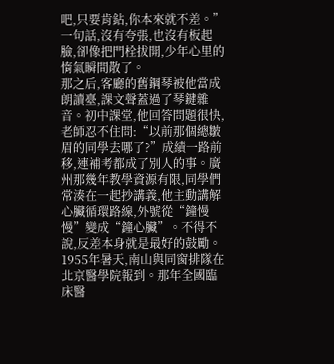吧,只要肯鉆,你本來就不差。”一句話,沒有夸張,也沒有板起臉,卻像把門栓拔開,少年心里的惰氣瞬間散了。
那之后,客廳的舊鋼琴被他當成朗讀臺,課文聲蓋過了琴鍵雜音。初中課堂,他回答問題很快,老師忍不住問:“以前那個總皺眉的同學去哪了?”成績一路前移,連補考都成了別人的事。廣州那幾年教學資源有限,同學們常湊在一起抄講義,他主動講解心臟循環路線,外號從“鐘慢慢”變成“鐘心臟”。不得不說,反差本身就是最好的鼓勵。
1955年暑天,南山與同窗排隊在北京醫學院報到。那年全國臨床醫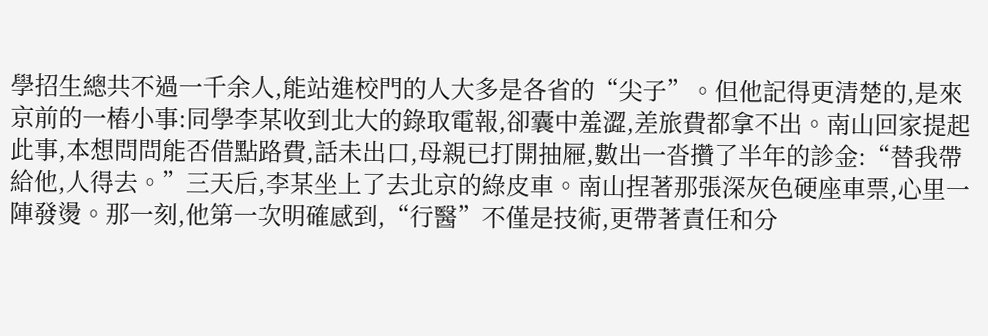學招生總共不過一千余人,能站進校門的人大多是各省的“尖子”。但他記得更清楚的,是來京前的一樁小事:同學李某收到北大的錄取電報,卻囊中羞澀,差旅費都拿不出。南山回家提起此事,本想問問能否借點路費,話未出口,母親已打開抽屜,數出一沓攢了半年的診金:“替我帶給他,人得去。”三天后,李某坐上了去北京的綠皮車。南山捏著那張深灰色硬座車票,心里一陣發燙。那一刻,他第一次明確感到,“行醫”不僅是技術,更帶著責任和分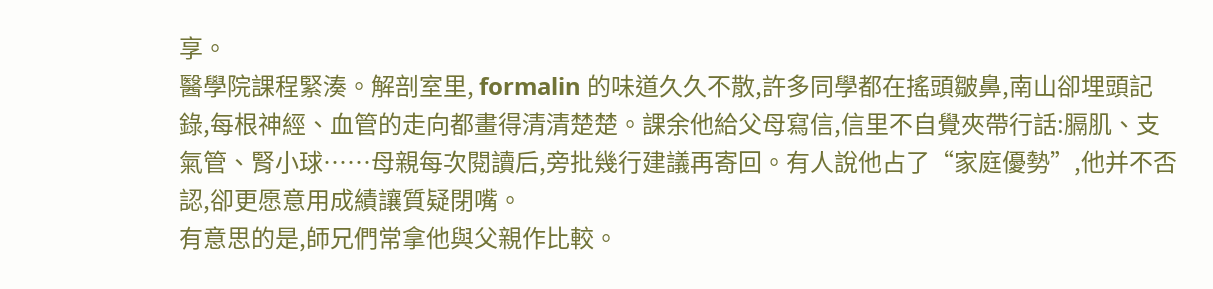享。
醫學院課程緊湊。解剖室里, formalin 的味道久久不散,許多同學都在搖頭皺鼻,南山卻埋頭記錄,每根神經、血管的走向都畫得清清楚楚。課余他給父母寫信,信里不自覺夾帶行話:膈肌、支氣管、腎小球……母親每次閱讀后,旁批幾行建議再寄回。有人說他占了“家庭優勢”,他并不否認,卻更愿意用成績讓質疑閉嘴。
有意思的是,師兄們常拿他與父親作比較。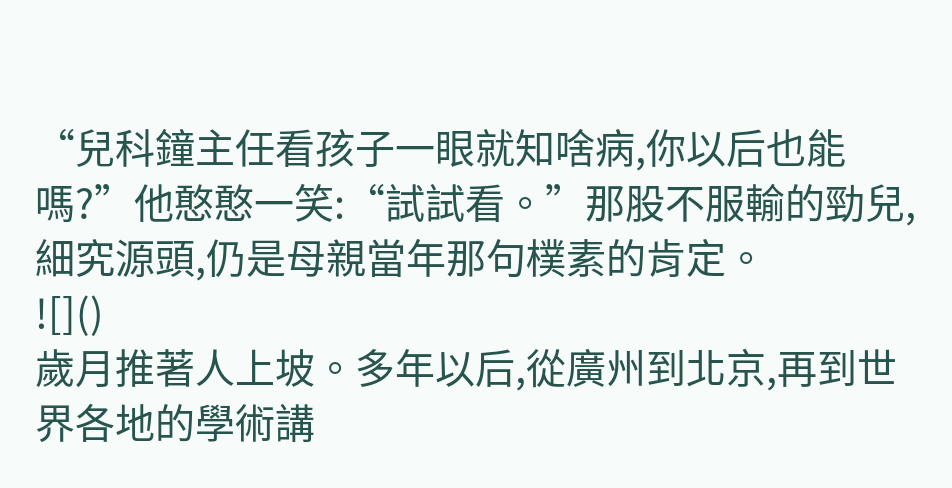“兒科鐘主任看孩子一眼就知啥病,你以后也能嗎?”他憨憨一笑:“試試看。”那股不服輸的勁兒,細究源頭,仍是母親當年那句樸素的肯定。
![]()
歲月推著人上坡。多年以后,從廣州到北京,再到世界各地的學術講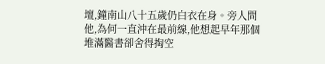壇,鐘南山八十五歲仍白衣在身。旁人問他,為何一直沖在最前線,他想起早年那個堆滿醫書卻舍得掏空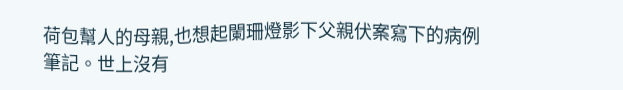荷包幫人的母親,也想起闌珊燈影下父親伏案寫下的病例筆記。世上沒有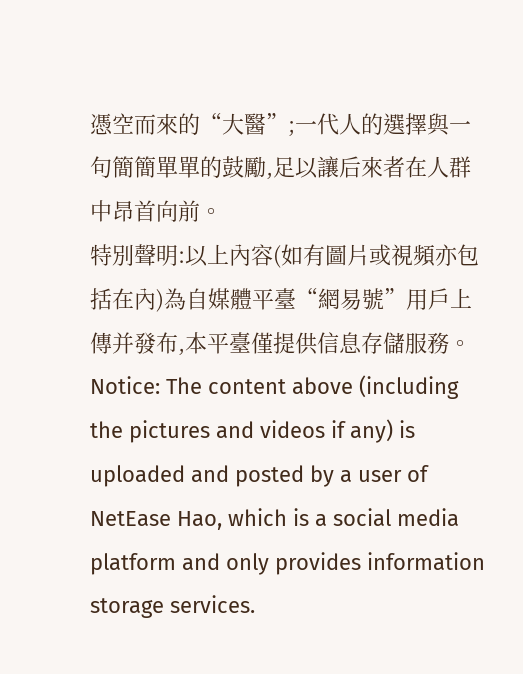憑空而來的“大醫”;一代人的選擇與一句簡簡單單的鼓勵,足以讓后來者在人群中昂首向前。
特別聲明:以上內容(如有圖片或視頻亦包括在內)為自媒體平臺“網易號”用戶上傳并發布,本平臺僅提供信息存儲服務。
Notice: The content above (including the pictures and videos if any) is uploaded and posted by a user of NetEase Hao, which is a social media platform and only provides information storage services.